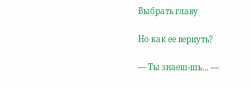Выбрать главу

Но как ее вернуть?

— Ты знаеш-шь… —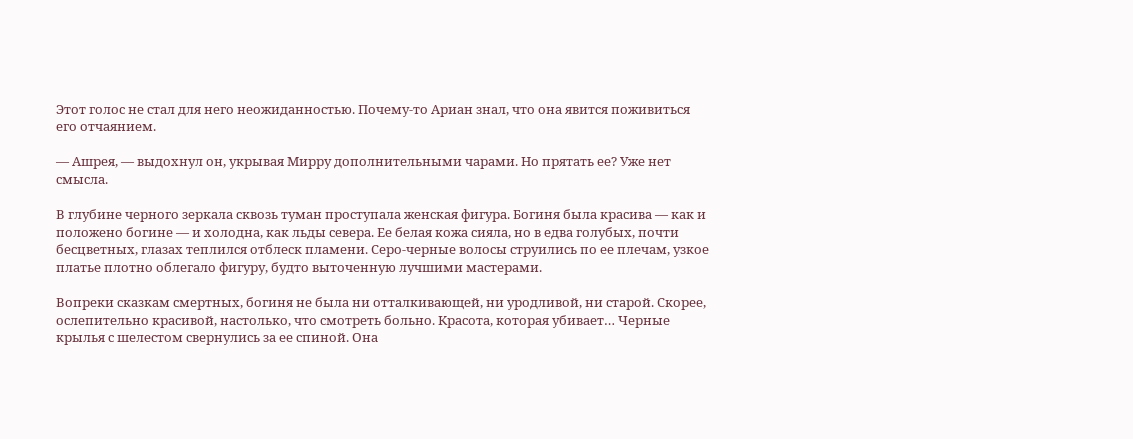Этот голос не стал для него неожиданностью. Почему-то Ариан знал, что она явится поживиться его отчаянием.

— Ашрея, — выдохнул он, укрывая Мирру дополнительными чарами. Но прятать ее? Уже нет смысла.

В глубине черного зеркала сквозь туман проступала женская фигура. Богиня была красива — как и положено богине — и холодна, как льды севера. Ее белая кожа сияла, но в едва голубых, почти бесцветных, глазах теплился отблеск пламени. Серо-черные волосы струились по ее плечам, узкое платье плотно облегало фигуру, будто выточенную лучшими мастерами.

Вопреки сказкам смертных, богиня не была ни отталкивающей, ни уродливой, ни старой. Скорее, ослепительно красивой, настолько, что смотреть больно. Красота, которая убивает… Черные крылья с шелестом свернулись за ее спиной. Она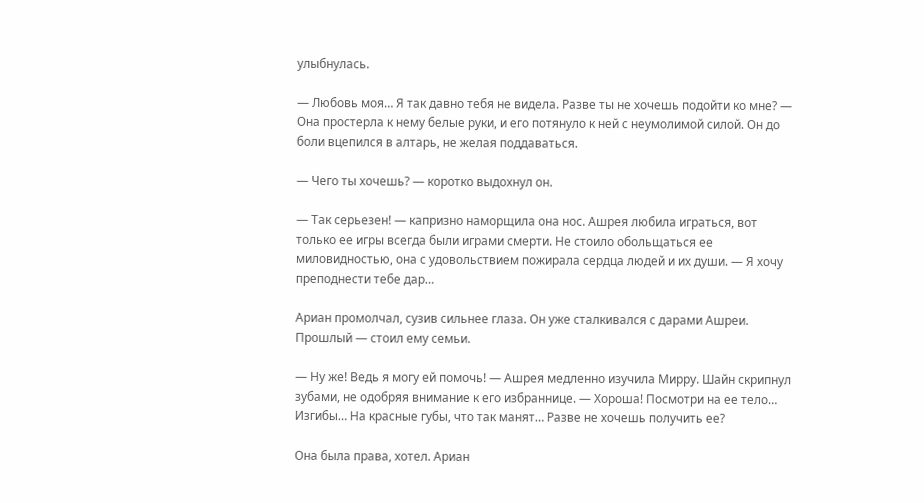улыбнулась.

— Любовь моя… Я так давно тебя не видела. Разве ты не хочешь подойти ко мне? — Она простерла к нему белые руки, и его потянуло к ней с неумолимой силой. Он до боли вцепился в алтарь, не желая поддаваться.

— Чего ты хочешь? — коротко выдохнул он.

— Так серьезен! — капризно наморщила она нос. Ашрея любила играться, вот только ее игры всегда были играми смерти. Не стоило обольщаться ее миловидностью, она с удовольствием пожирала сердца людей и их души. — Я хочу преподнести тебе дар…

Ариан промолчал, сузив сильнее глаза. Он уже сталкивался с дарами Ашреи. Прошлый — стоил ему семьи.

— Ну же! Ведь я могу ей помочь! — Ашрея медленно изучила Мирру. Шайн скрипнул зубами, не одобряя внимание к его избраннице. — Хороша! Посмотри на ее тело… Изгибы… На красные губы, что так манят… Разве не хочешь получить ее?

Она была права, хотел. Ариан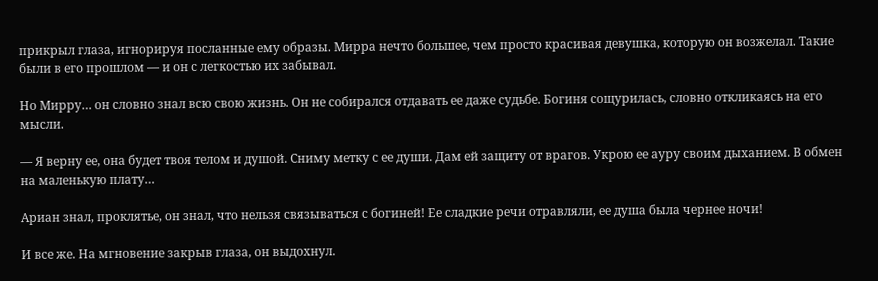прикрыл глаза, игнорируя посланные ему образы. Мирра нечто большее, чем просто красивая девушка, которую он возжелал. Такие были в его прошлом — и он с легкостью их забывал.

Но Мирру… он словно знал всю свою жизнь. Он не собирался отдавать ее даже судьбе. Богиня сощурилась, словно откликаясь на его мысли.

— Я верну ее, она будет твоя телом и душой. Сниму метку с ее души. Дам ей защиту от врагов. Укрою ее ауру своим дыханием. В обмен на маленькую плату…

Ариан знал, проклятье, он знал, что нельзя связываться с богиней! Ее сладкие речи отравляли, ее душа была чернее ночи!

И все же. На мгновение закрыв глаза, он выдохнул.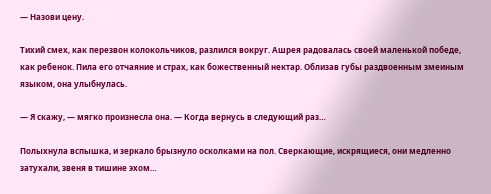— Назови цену.

Тихий смех, как перезвон колокольчиков, разлился вокруг. Ашрея радовалась своей маленькой победе, как ребенок. Пила его отчаяние и страх, как божественный нектар. Облизав губы раздвоенным змеиным языком, она улыбнулась.

— Я скажу, — мягко произнесла она. — Когда вернусь в следующий раз…

Полыхнула вспышка, и зеркало брызнуло осколками на пол. Сверкающие, искрящиеся, они медленно затухали, звеня в тишине эхом…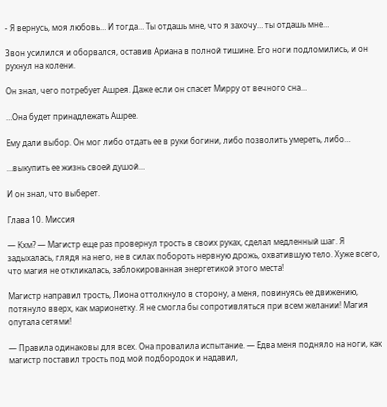- Я вернусь, моя любовь… И тогда… Ты отдашь мне, что я захочу… ты отдашь мне…

Звон усилился и оборвался, оставив Ариана в полной тишине. Его ноги подломились, и он рухнул на колени.

Он знал, чего потребует Ашрея. Даже если он спасет Мирру от вечного сна…

…Она будет принадлежать Ашрее.

Ему дали выбор. Он мог либо отдать ее в руки богини, либо позволить умереть, либо…

…выкупить ее жизнь своей душой…

И он знал, что выберет.

Глава 10. Миссия

— Кхм? — Магистр еще раз провернул трость в своих руках, сделал медленный шаг. Я задыхалась, глядя на него, не в силах побороть нервную дрожь, охватившую тело. Хуже всего, что магия не откликалась, заблокированная энергетикой этого места!

Магистр направил трость, Лиона оттолкнуло в сторону, а меня, повинуясь ее движению, потянуло вверх, как марионетку. Я не смогла бы сопротивляться при всем желании! Магия опутала сетями!

— Правила одинаковы для всех. Она провалила испытание. — Едва меня подняло на ноги, как магистр поставил трость под мой подбородок и надавил,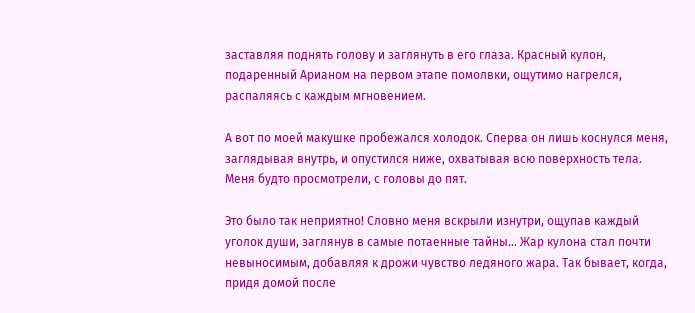заставляя поднять голову и заглянуть в его глаза. Красный кулон, подаренный Арианом на первом этапе помолвки, ощутимо нагрелся, распаляясь с каждым мгновением.

А вот по моей макушке пробежался холодок. Сперва он лишь коснулся меня, заглядывая внутрь, и опустился ниже, охватывая всю поверхность тела. Меня будто просмотрели, с головы до пят.

Это было так неприятно! Словно меня вскрыли изнутри, ощупав каждый уголок души, заглянув в самые потаенные тайны… Жар кулона стал почти невыносимым, добавляя к дрожи чувство ледяного жара. Так бывает, когда, придя домой после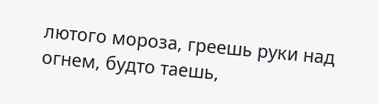лютого мороза, греешь руки над огнем, будто таешь,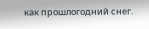как прошлогодний снег.